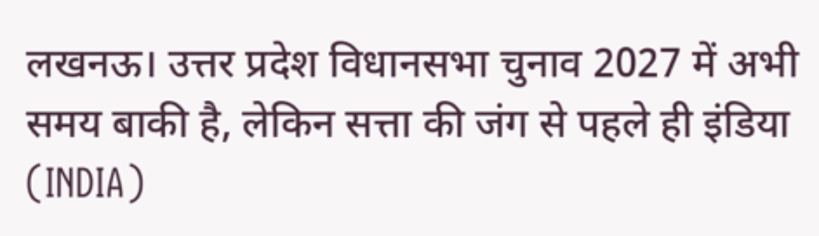लखनऊ। उत्तर प्रदेश विधानसभा चुनाव 2027 में अभी समय बाकी है, लेकिन सत्ता की जंग से पहले ही इंडिया (INDIA)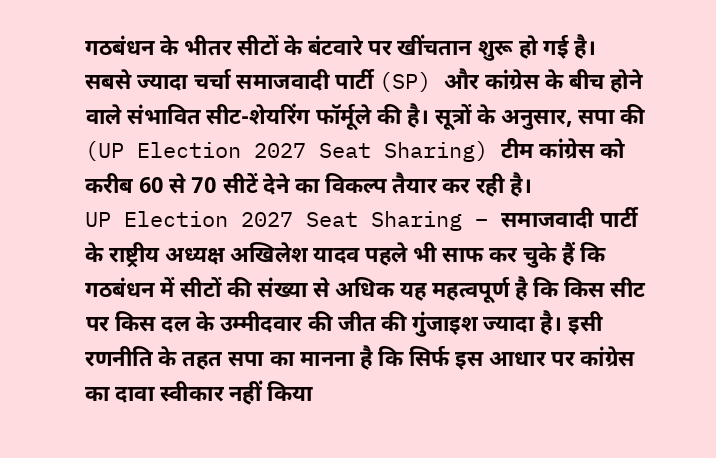गठबंधन के भीतर सीटों के बंटवारे पर खींचतान शुरू हो गई है। सबसे ज्यादा चर्चा समाजवादी पार्टी (SP) और कांग्रेस के बीच होने वाले संभावित सीट-शेयरिंग फॉर्मूले की है। सूत्रों के अनुसार, सपा की (UP Election 2027 Seat Sharing) टीम कांग्रेस को करीब 60 से 70 सीटें देने का विकल्प तैयार कर रही है।
UP Election 2027 Seat Sharing – समाजवादी पार्टी के राष्ट्रीय अध्यक्ष अखिलेश यादव पहले भी साफ कर चुके हैं कि गठबंधन में सीटों की संख्या से अधिक यह महत्वपूर्ण है कि किस सीट पर किस दल के उम्मीदवार की जीत की गुंजाइश ज्यादा है। इसी रणनीति के तहत सपा का मानना है कि सिर्फ इस आधार पर कांग्रेस का दावा स्वीकार नहीं किया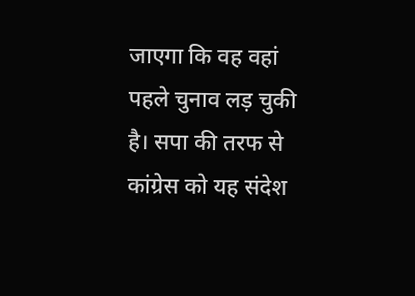जाएगा कि वह वहां पहले चुनाव लड़ चुकी है। सपा की तरफ से कांग्रेस को यह संदेश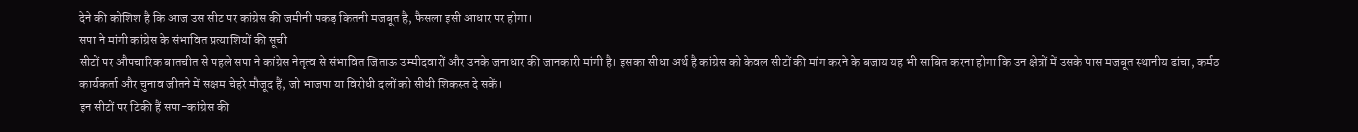देने की कोशिश है कि आज उस सीट पर कांग्रेस की जमीनी पकड़ कितनी मजबूत है, फैसला इसी आधार पर होगा।
सपा ने मांगी कांग्रेस के संभावित प्रत्याशियों की सूची
सीटों पर औपचारिक बातचीत से पहले सपा ने कांग्रेस नेतृत्व से संभावित जिताऊ उम्मीदवारों और उनके जनाधार की जानकारी मांगी है। इसका सीधा अर्थ है कांग्रेस को केवल सीटों की मांग करने के बजाय यह भी साबित करना होगा कि उन क्षेत्रों में उसके पास मजबूत स्थानीय ढांचा, कर्मठ कार्यकर्ता और चुनाव जीतने में सक्षम चेहरे मौजूद हैं, जो भाजपा या विरोधी दलों को सीधी शिकस्त दे सकें।
इन सीटों पर टिकी हैं सपा-कांग्रेस की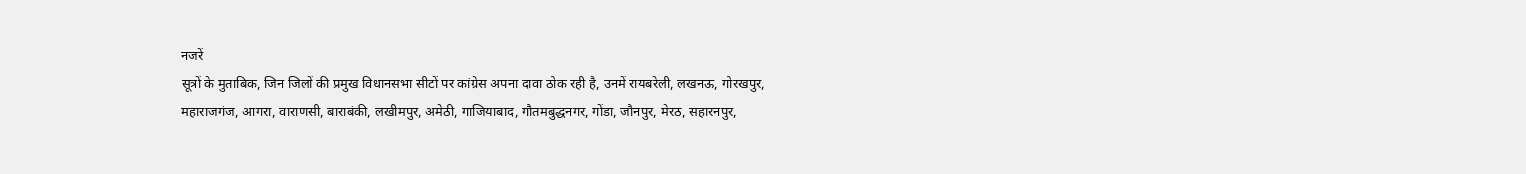नजरें
सूत्रों के मुताबिक, जिन जिलों की प्रमुख विधानसभा सीटों पर कांग्रेस अपना दावा ठोक रही है, उनमें रायबरेली, लखनऊ, गोरखपुर, महाराजगंज, आगरा, वाराणसी, बाराबंकी, लखीमपुर, अमेठी, गाजियाबाद, गौतमबुद्धनगर, गोंडा, जौनपुर, मेरठ, सहारनपुर,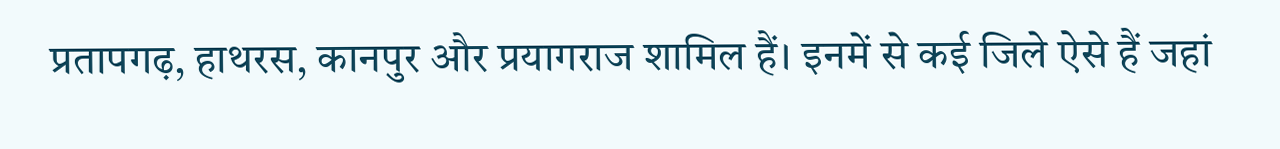प्रतापगढ़, हाथरस, कानपुर और प्रयागराज शामिल हैं। इनमें से कई जिले ऐसे हैं जहां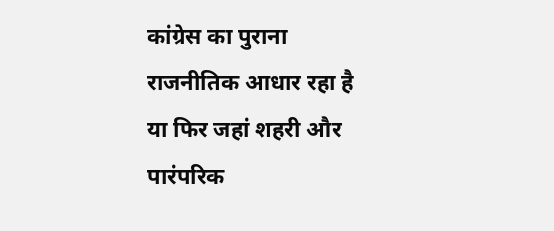कांग्रेस का पुराना राजनीतिक आधार रहा है या फिर जहां शहरी और पारंपरिक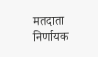मतदाता निर्णायक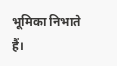भूमिका निभाते हैं।